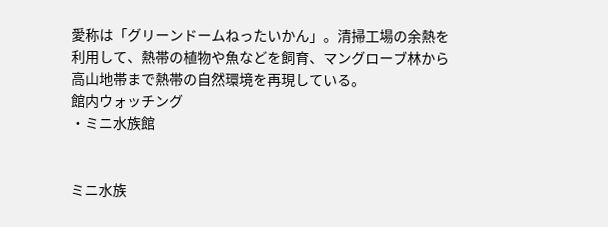愛称は「グリーンドームねったいかん」。清掃工場の余熱を利用して、熱帯の植物や魚などを飼育、マングローブ林から高山地帯まで熱帯の自然環境を再現している。
館内ウォッチング
・ミニ水族館


ミニ水族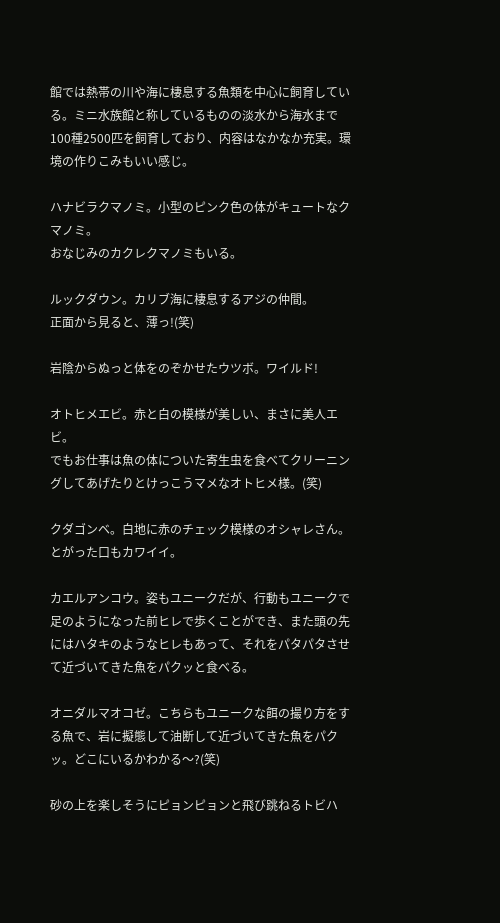館では熱帯の川や海に棲息する魚類を中心に飼育している。ミニ水族館と称しているものの淡水から海水まで100種2500匹を飼育しており、内容はなかなか充実。環境の作りこみもいい感じ。

ハナビラクマノミ。小型のピンク色の体がキュートなクマノミ。
おなじみのカクレクマノミもいる。

ルックダウン。カリブ海に棲息するアジの仲間。
正面から見ると、薄っ!(笑)

岩陰からぬっと体をのぞかせたウツボ。ワイルド!

オトヒメエビ。赤と白の模様が美しい、まさに美人エビ。
でもお仕事は魚の体についた寄生虫を食べてクリーニングしてあげたりとけっこうマメなオトヒメ様。(笑)

クダゴンベ。白地に赤のチェック模様のオシャレさん。とがった口もカワイイ。

カエルアンコウ。姿もユニークだが、行動もユニークで足のようになった前ヒレで歩くことができ、また頭の先にはハタキのようなヒレもあって、それをパタパタさせて近づいてきた魚をパクッと食べる。

オニダルマオコゼ。こちらもユニークな餌の撮り方をする魚で、岩に擬態して油断して近づいてきた魚をパクッ。どこにいるかわかる〜?(笑)

砂の上を楽しそうにピョンピョンと飛び跳ねるトビハ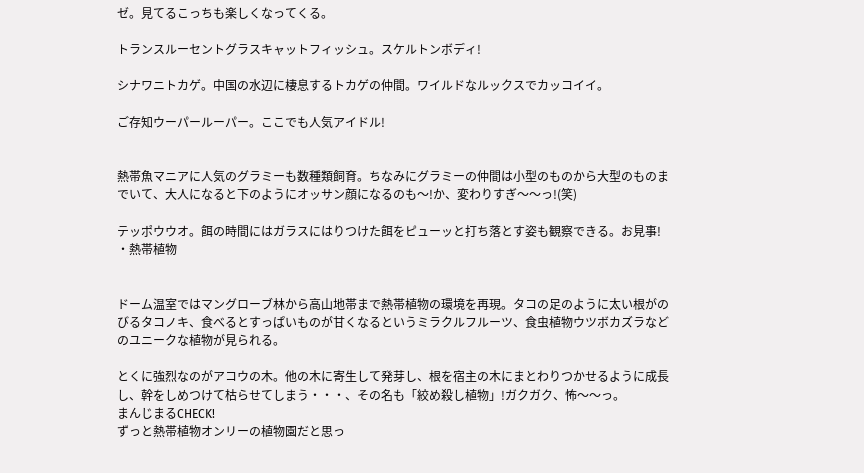ゼ。見てるこっちも楽しくなってくる。

トランスルーセントグラスキャットフィッシュ。スケルトンボディ!

シナワニトカゲ。中国の水辺に棲息するトカゲの仲間。ワイルドなルックスでカッコイイ。

ご存知ウーパールーパー。ここでも人気アイドル!


熱帯魚マニアに人気のグラミーも数種類飼育。ちなみにグラミーの仲間は小型のものから大型のものまでいて、大人になると下のようにオッサン顔になるのも〜!か、変わりすぎ〜〜っ!(笑)

テッポウウオ。餌の時間にはガラスにはりつけた餌をピューッと打ち落とす姿も観察できる。お見事!
・熱帯植物


ドーム温室ではマングローブ林から高山地帯まで熱帯植物の環境を再現。タコの足のように太い根がのびるタコノキ、食べるとすっぱいものが甘くなるというミラクルフルーツ、食虫植物ウツボカズラなどのユニークな植物が見られる。

とくに強烈なのがアコウの木。他の木に寄生して発芽し、根を宿主の木にまとわりつかせるように成長し、幹をしめつけて枯らせてしまう・・・、その名も「絞め殺し植物」!ガクガク、怖〜〜っ。
まんじまるCHECK!
ずっと熱帯植物オンリーの植物園だと思っ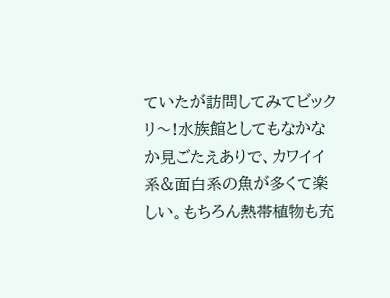ていたが訪問してみてビックリ〜!水族館としてもなかなか見ごたえありで、カワイイ系&面白系の魚が多くて楽しい。もちろん熱帯植物も充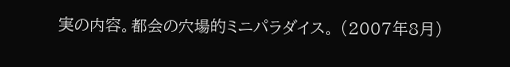実の内容。都会の穴場的ミニパラダイス。 (2007年8月)